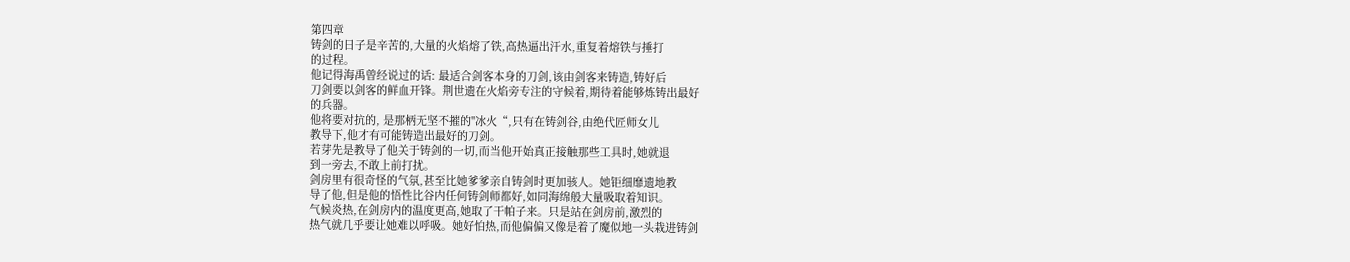第四章
铸剑的日子是辛苦的,大量的火焰熔了铁,高热逼出汗水,重复着熔铁与捶打
的过程。
他记得海禹曾经说过的话: 最适合剑客本身的刀剑,该由剑客来铸造,铸好后
刀剑要以剑客的鲜血开锋。荆世遗在火焰旁专注的守候着,期待着能够炼铸出最好
的兵器。
他将要对抗的, 是那柄无坚不摧的"冰火“,只有在铸剑谷,由绝代匠师女儿
教导下,他才有可能铸造出最好的刀剑。
若芽先是教导了他关于铸剑的一切,而当他开始真正接触那些工具时,她就退
到一旁去,不敢上前打扰。
剑房里有很奇怪的气氛,甚至比她爹爹亲自铸剑时更加骇人。她钜细靡遗地教
导了他,但是他的悟性比谷内任何铸剑师都好,如同海绵般大量吸取着知识。
气候炎热,在剑房内的温度更高,她取了干帕子来。只是站在剑房前,激烈的
热气就几乎要让她难以呼吸。她好怕热,而他偏偏又像是着了魔似地一头栽进铸剑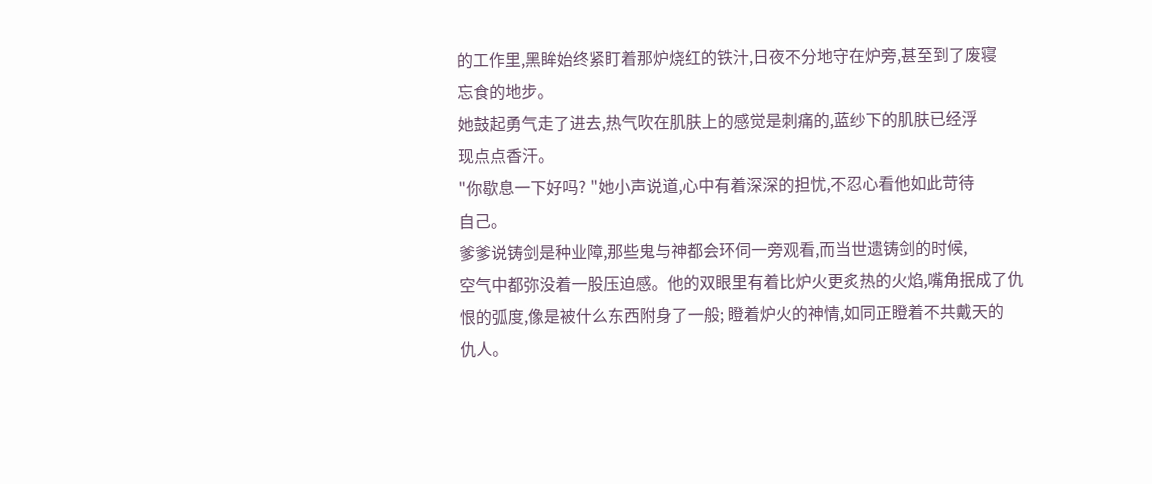的工作里,黑眸始终紧盯着那炉烧红的铁汁,日夜不分地守在炉旁,甚至到了废寝
忘食的地步。
她鼓起勇气走了进去,热气吹在肌肤上的感觉是刺痛的,蓝纱下的肌肤已经浮
现点点香汗。
"你歇息一下好吗? "她小声说道,心中有着深深的担忧,不忍心看他如此苛待
自己。
爹爹说铸剑是种业障,那些鬼与神都会环伺一旁观看,而当世遗铸剑的时候,
空气中都弥没着一股压迫感。他的双眼里有着比炉火更炙热的火焰,嘴角抿成了仇
恨的弧度,像是被什么东西附身了一般; 瞪着炉火的神情,如同正瞪着不共戴天的
仇人。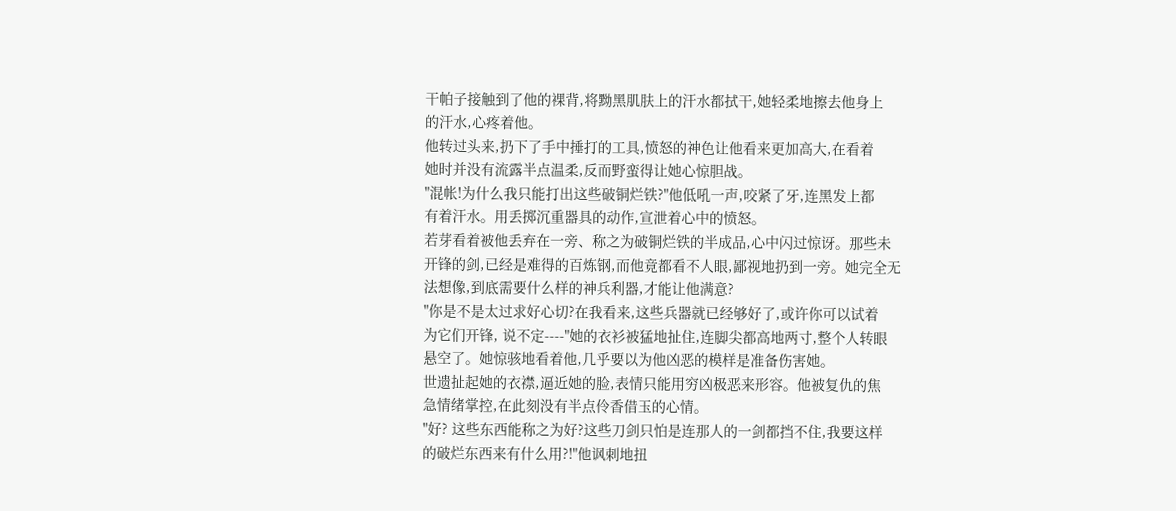干帕子接触到了他的裸背,将黝黑肌肤上的汗水都拭干,她轻柔地擦去他身上
的汗水,心疼着他。
他转过头来,扔下了手中捶打的工具,愤怒的神色让他看来更加高大,在看着
她时并没有流露半点温柔,反而野蛮得让她心惊胆战。
"混帐!为什么我只能打出这些破铜烂铁?"他低吼一声,咬紧了牙,连黑发上都
有着汗水。用丢掷沉重器具的动作,宣泄着心中的愤怒。
若芽看着被他丢弃在一旁、称之为破铜烂铁的半成品,心中闪过惊讶。那些未
开锋的剑,已经是难得的百炼钢,而他竟都看不人眼,鄙视地扔到一旁。她完全无
法想像,到底需要什么样的神兵利器,才能让他满意?
"你是不是太过求好心切?在我看来,这些兵器就已经够好了,或许你可以试着
为它们开锋, 说不定----"她的衣衫被猛地扯住,连脚尖都高地两寸,整个人转眼
悬空了。她惊骇地看着他,几乎要以为他凶恶的模样是准备伤害她。
世遗扯起她的衣襟,逼近她的脸,表情只能用穷凶极恶来形容。他被复仇的焦
急情绪掌控,在此刻没有半点伶香借玉的心情。
"好? 这些东西能称之为好?这些刀剑只怕是连那人的一剑都挡不住,我要这样
的破烂东西来有什么用?!"他讽刺地扭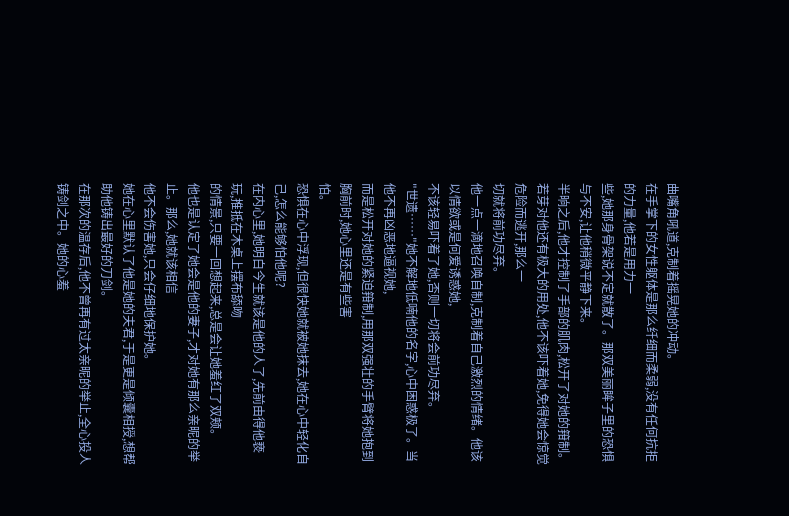曲嘴角吼道,克制着摇晃她的冲动。
在手掌下的女性躯体是那么纤细而柔弱,没有任何抗拒的力量,他若是用力一
些,她那身骨架说不定就散了。那双美丽眸子里的恐惧与不安,让他稍微平静下来。
半晌之后,他才控制了手部的肌肉,松开了对她的箝制。
若芽对他还有极大的用处,他不该吓着她,免得她会惊觉危险而逃开,那么一
切就将前功尽弃。
他一点一滴地召唤自制,克制着自己激烈的情绪。他该以情欲或是何爱诱惑她,
不该轻易吓着了她,否则一切将会前功尽弃。
"世遗……"她不解地低喃他的名字,心中困惑极了。当他不再凶恶地逼视她,
而是松开对她的紧迫箝制,用那双强壮的手臂将她抱到胸前时,她心里还是有些害
怕。
恐惧在心中浮现,但很快她就被她抹去,她在心中轻化自己,怎么能够怕他呢?
在内心里,她明白今生就该是他的人了,先前由得他亵玩,推抵在木桌上摆布舔吻
的情景,只要一回想起来,总是会让她羞红了双颊。
他也是认定了她会是他的妻子,才对她有那么亲昵的举止。那么,她就该相信
他不会伤害她,只会仔细地保护她。
她在心里默认了他是她的夫君,于是更是倾囊相授,想帮助他铸出最好的刀剑。
在那次的温存后,他不曾再有过太亲昵的举止,全心投人铸剑之中。她的心羞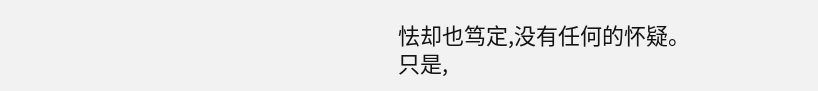怯却也笃定,没有任何的怀疑。
只是,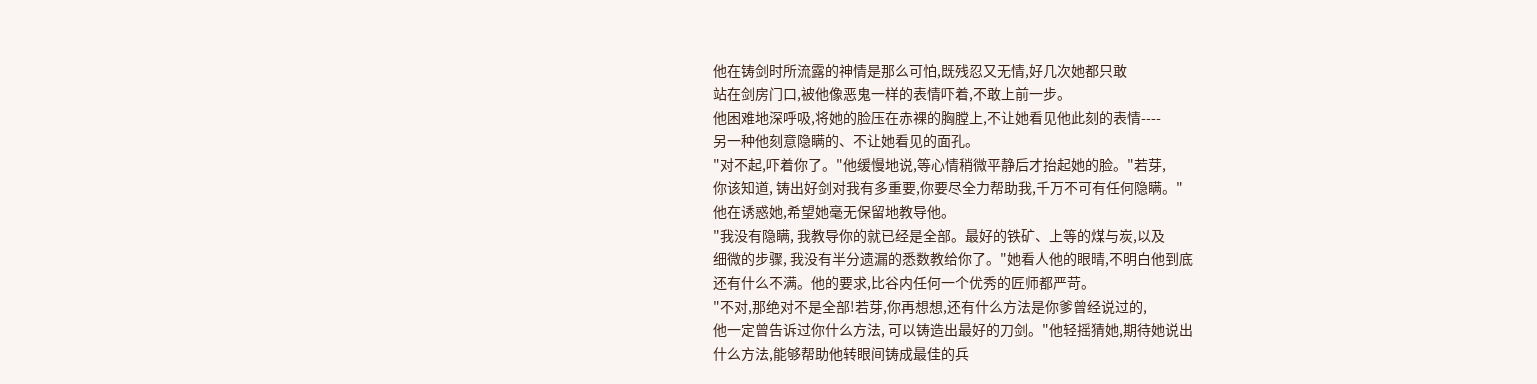他在铸剑时所流露的神情是那么可怕,既残忍又无情,好几次她都只敢
站在剑房门口,被他像恶鬼一样的表情吓着,不敢上前一步。
他困难地深呼吸,将她的脸压在赤裸的胸膛上,不让她看见他此刻的表情----
另一种他刻意隐瞒的、不让她看见的面孔。
"对不起,吓着你了。"他缓慢地说,等心情稍微平静后才抬起她的脸。"若芽,
你该知道, 铸出好剑对我有多重要,你要尽全力帮助我,千万不可有任何隐瞒。"
他在诱惑她,希望她毫无保留地教导他。
"我没有隐瞒, 我教导你的就已经是全部。最好的铁矿、上等的煤与炭,以及
细微的步骤, 我没有半分遗漏的悉数教给你了。"她看人他的眼晴,不明白他到底
还有什么不满。他的要求,比谷内任何一个优秀的匠师都严苛。
"不对,那绝对不是全部!若芽,你再想想,还有什么方法是你爹曾经说过的,
他一定曾告诉过你什么方法, 可以铸造出最好的刀剑。"他轻摇猜她,期待她说出
什么方法,能够帮助他转眼间铸成最佳的兵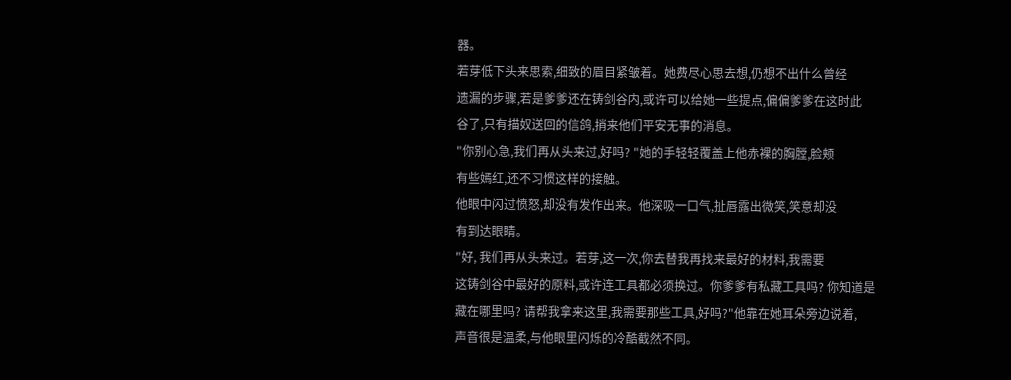器。
若芽低下头来思索,细致的眉目紧皱着。她费尽心思去想,仍想不出什么曾经
遗漏的步骤,若是爹爹还在铸剑谷内,或许可以给她一些提点,偏偏爹爹在这时此
谷了,只有描奴送回的信鸽,捎来他们平安无事的消息。
"你别心急,我们再从头来过,好吗? "她的手轻轻覆盖上他赤裸的胸膛,脸颊
有些嫣红,还不习惯这样的接触。
他眼中闪过愤怒,却没有发作出来。他深吸一口气,扯唇露出微笑,笑意却没
有到达眼睛。
"好, 我们再从头来过。若芽,这一次,你去替我再找来最好的材料,我需要
这铸剑谷中最好的原料,或许连工具都必须换过。你爹爹有私藏工具吗? 你知道是
藏在哪里吗? 请帮我拿来这里,我需要那些工具,好吗?"他靠在她耳朵旁边说着,
声音很是温柔,与他眼里闪烁的冷酷截然不同。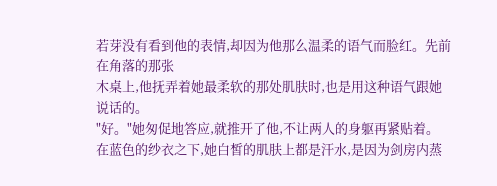若芽没有看到他的表情,却因为他那么温柔的语气而脸红。先前在角落的那张
木桌上,他抚弄着她最柔软的那处肌肤时,也是用这种语气跟她说话的。
"好。"她匆促地答应,就推开了他,不让两人的身躯再紧贴着。
在蓝色的纱衣之下,她白皙的肌肤上都是汗水,是因为剑房内蒸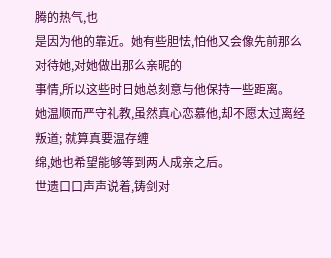腾的热气,也
是因为他的靠近。她有些胆怯,怕他又会像先前那么对待她,对她做出那么亲昵的
事情,所以这些时日她总刻意与他保持一些距离。
她温顺而严守礼教,虽然真心恋慕他,却不愿太过离经叛道; 就算真要温存缠
绵,她也希望能够等到两人成亲之后。
世遗口口声声说着,铸剑对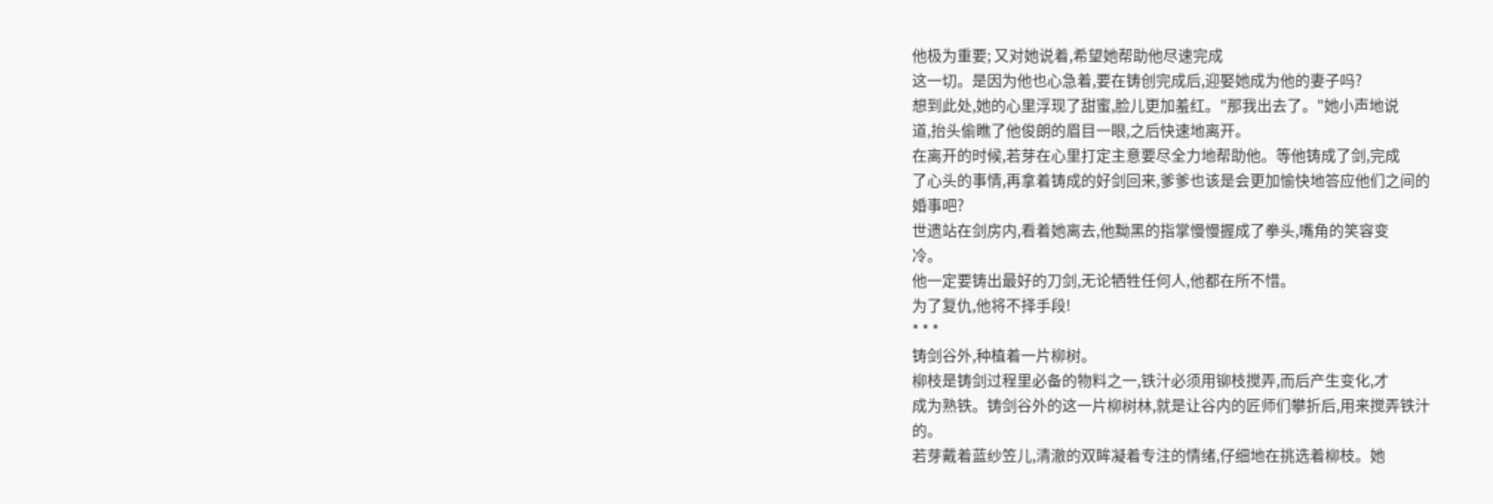他极为重要; 又对她说着,希望她帮助他尽速完成
这一切。是因为他也心急着,要在铸创完成后,迎娶她成为他的妻子吗?
想到此处,她的心里浮现了甜蜜,脸儿更加羞红。"那我出去了。"她小声地说
道,抬头偷瞧了他俊朗的眉目一眼,之后快速地离开。
在离开的时候,若芽在心里打定主意要尽全力地帮助他。等他铸成了剑,完成
了心头的事情,再拿着铸成的好剑回来,爹爹也该是会更加愉快地答应他们之间的
婚事吧?
世遗站在剑房内,看着她离去,他黝黑的指掌慢慢握成了拳头,嘴角的笑容变
冷。
他一定要铸出最好的刀剑,无论牺牲任何人,他都在所不惜。
为了复仇,他将不择手段!
* * *
铸剑谷外,种植着一片柳树。
柳枝是铸剑过程里必备的物料之一,铁汁必须用铆枝搅弄,而后产生变化,才
成为熟铁。铸剑谷外的这一片柳树林,就是让谷内的匠师们攀折后,用来搅弄铁汁
的。
若芽戴着蓝纱笠儿,清澈的双眸凝着专注的情绪,仔细地在挑选着柳枝。她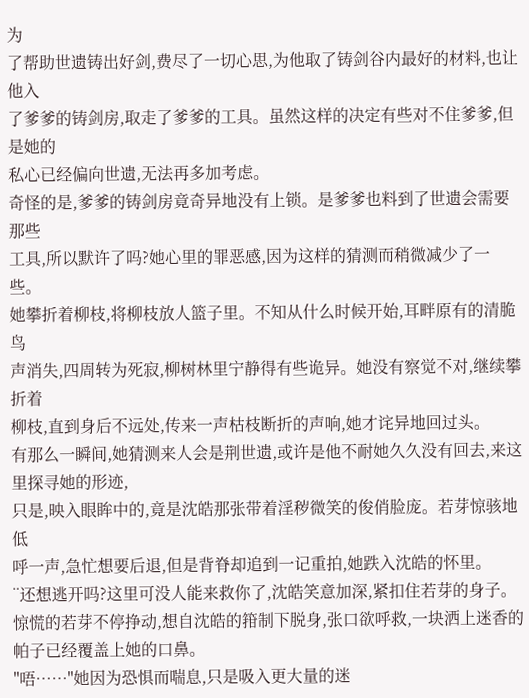为
了帮助世遗铸出好剑,费尽了一切心思,为他取了铸剑谷内最好的材料,也让他入
了爹爹的铸剑房,取走了爹爹的工具。虽然这样的决定有些对不住爹爹,但是她的
私心已经偏向世遗,无法再多加考虑。
奇怪的是,爹爹的铸剑房竟奇异地没有上锁。是爹爹也料到了世遗会需要那些
工具,所以默许了吗?她心里的罪恶感,因为这样的猜测而稍微减少了一些。
她攀折着柳枝,将柳枝放人篮子里。不知从什么时候开始,耳畔原有的清脆鸟
声消失,四周转为死寂,柳树林里宁静得有些诡异。她没有察觉不对,继续攀折着
柳枝,直到身后不远处,传来一声枯枝断折的声响,她才诧异地回过头。
有那么一瞬间,她猜测来人会是荆世遗,或许是他不耐她久久没有回去,来这
里探寻她的形迹,
只是,映入眼眸中的,竟是沈皓那张带着淫秽微笑的俊俏脸庞。若芽惊骇地低
呼一声,急忙想要后退,但是背脊却追到一记重拍,她跌入沈皓的怀里。
¨还想逃开吗?这里可没人能来救你了,沈皓笑意加深,紧扣住若芽的身子。
惊慌的若芽不停挣动,想自沈皓的箝制下脱身,张口欲呼救,一块洒上迷香的
帕子已经覆盖上她的口鼻。
"唔……"她因为恐惧而喘息,只是吸入更大量的迷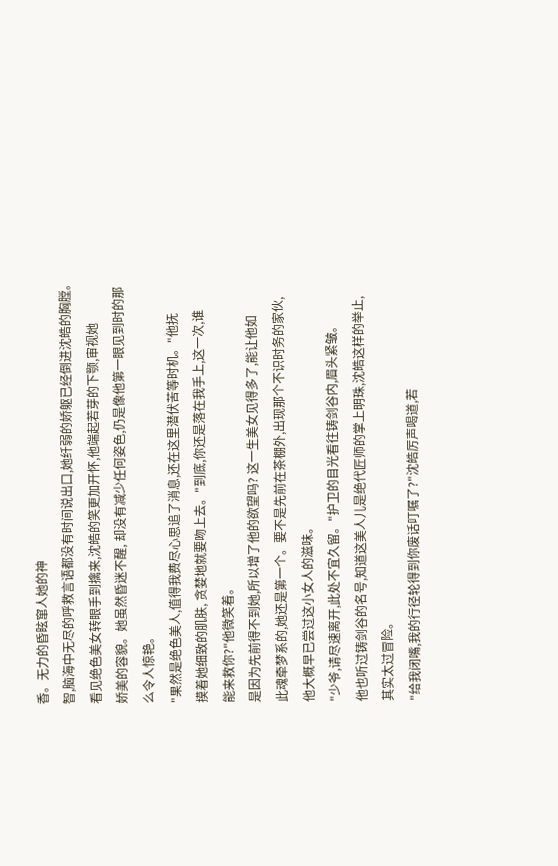香。无力的昏眩窜人她的神
智,脑海中无尽的呼救言语都没有时间说出口,她纤弱的娇躯已经倒进沈皓的胸膛。
看见绝色美女转眼手到擒来,沈皓的笑更加开怀,他端起若芽的下颚,审视她
娇美的容貌。她虽然昏迷不醒, 却没有减少任何姿色,仍是像他第一眼见到时的那
么令人惊艳。
"果然是绝色美人,值得我费尽心思追了消息,还在这里潜伏苦等时机。"他抚
摸着她细致的肌肤, 贪婪地就要吻上去。"到底,你还是落在我手上,这一次,谁
能来救你?"他微笑着。
是因为先前得不到她,所以增了他的欲望吗? 这一生美女见得多了,能让他如
此魂牵梦系的,她还是第一个。要不是先前在茶棚外,出现那个不识时务的家伙,
他大概早已尝过这小女人的滋味。
"少爷,请尽速离开,此处不宜久留。"护卫的目光看往铸剑谷内,眉头紧皱。
他也听过铸剑谷的名号,知道这美人儿是绝代匠师的掌上明珠,沈皓这样的举止,
其实太过冒险。
"给我闭嘴,我的行径轮得到你废话叮嘱了?"沈皓厉声喝道,若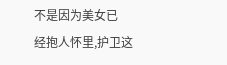不是因为美女已
经抱人怀里,护卫这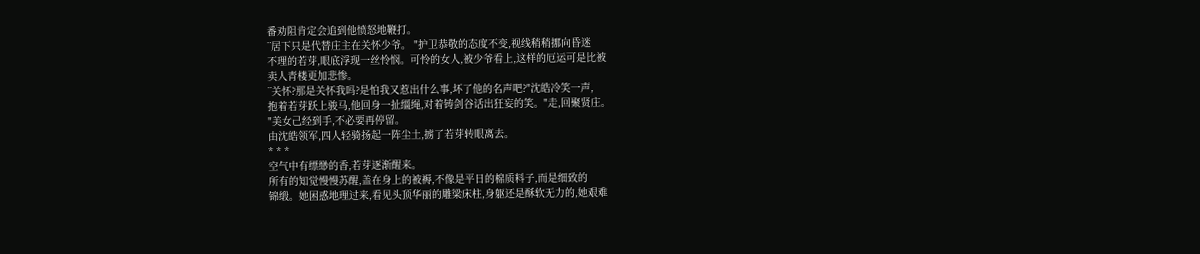番劝阻肯定会追到他愤怒地鞭打。
¨居下只是代替庄主在关怀少爷。 "护卫恭敬的态度不变,视线稍稍挪向昏迷
不理的若芽,眼底浮现一丝怜悯。可怜的女人,被少爷看上,这样的厄运可是比被
卖人青楼更加悲惨。
¨关怀?那是关怀我吗?是怕我又惹出什么事,坏了他的名声吧?"沈皓冷笑一声,
抱着若芽跃上骏马,他回身一扯缰绳,对着铸剑谷话出狂妄的笑。"走,回聚贤庄。
"美女己经到手,不必要再停留。
由沈皓领军,四人轻骑扬起一阵尘土,掳了若芽转眼离去。
* * *
空气中有缥缈的香,若芽逐渐醒来。
所有的知觉慢慢苏醒,盖在身上的被褥,不像是平日的棉质料子,而是细致的
锦缎。她困惑地理过来,看见头顶华丽的雕梁床柱,身躯还是酥软无力的,她艰难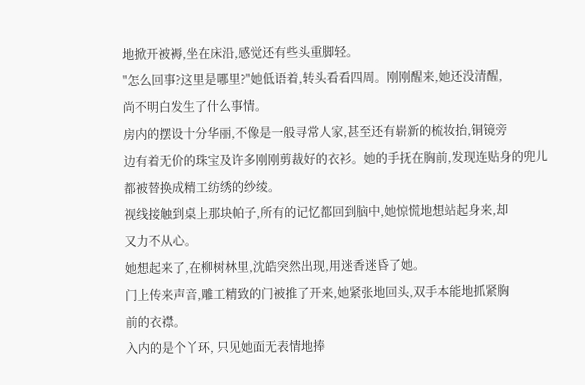地掀开被褥,坐在床沿,感觉还有些头重脚轻。
"怎么回事?这里是哪里?"她低语着,转头看看四周。刚刚醒来,她还没清醒,
尚不明白发生了什么事情。
房内的摆设十分华丽,不像是一般寻常人家,甚至还有崭新的梳妆抬,铜镜旁
边有着无价的珠宝及许多刚刚剪裁好的衣衫。她的手抚在胸前,发现连贴身的兜儿
都被替换成精工纺绣的纱绫。
视线接触到桌上那块帕子,所有的记忆都回到脑中,她惊慌地想站起身来,却
又力不从心。
她想起来了,在柳树林里,沈皓突然出现,用迷香迷昏了她。
门上传来声音,雕工精致的门被推了开来,她紧张地回头,双手本能地抓紧胸
前的衣襟。
入内的是个丫环, 只见她面无表情地捧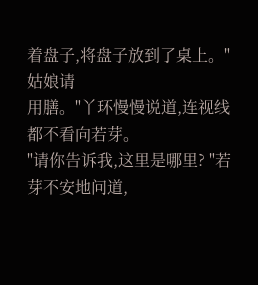着盘子,将盘子放到了桌上。"姑娘请
用膳。"丫环慢慢说道,连视线都不看向若芽。
"请你告诉我,这里是哪里? "若芽不安地问道,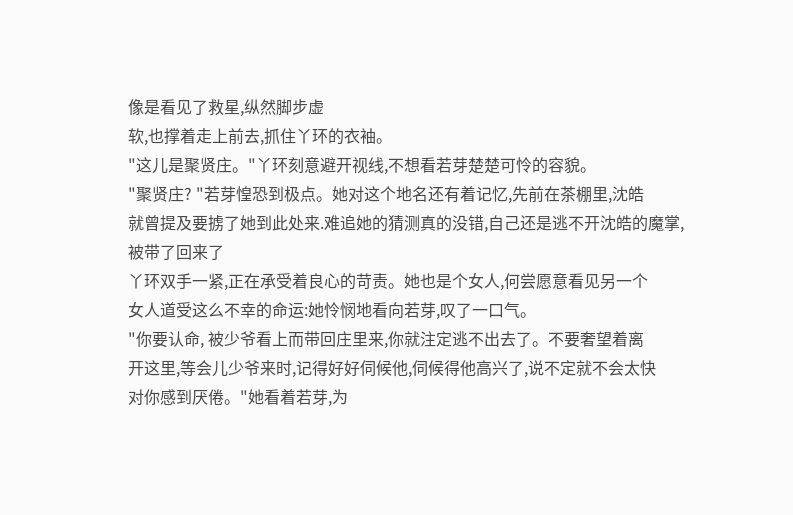像是看见了救星,纵然脚步虚
软,也撑着走上前去,抓住丫环的衣袖。
"这儿是聚贤庄。"丫环刻意避开视线,不想看若芽楚楚可怜的容貌。
"聚贤庄? "若芽惶恐到极点。她对这个地名还有着记忆,先前在茶棚里,沈皓
就曾提及要掳了她到此处来.难追她的猜测真的没错,自己还是逃不开沈皓的魔掌,
被带了回来了
丫环双手一紧,正在承受着良心的苛责。她也是个女人,何尝愿意看见另一个
女人道受这么不幸的命运:她怜悯地看向若芽,叹了一口气。
"你要认命, 被少爷看上而带回庄里来,你就注定逃不出去了。不要奢望着离
开这里,等会儿少爷来时,记得好好伺候他,伺候得他高兴了,说不定就不会太快
对你感到厌倦。"她看着若芽,为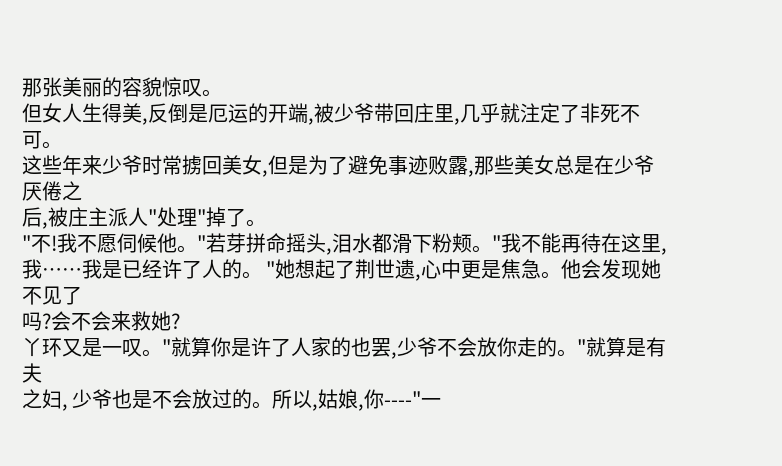那张美丽的容貌惊叹。
但女人生得美,反倒是厄运的开端,被少爷带回庄里,几乎就注定了非死不可。
这些年来少爷时常掳回美女,但是为了避免事迹败露,那些美女总是在少爷厌倦之
后,被庄主派人"处理"掉了。
"不!我不愿伺候他。"若芽拼命摇头,泪水都滑下粉颊。"我不能再待在这里,
我……我是已经许了人的。 "她想起了荆世遗,心中更是焦急。他会发现她不见了
吗?会不会来救她?
丫环又是一叹。"就算你是许了人家的也罢,少爷不会放你走的。"就算是有夫
之妇, 少爷也是不会放过的。所以,姑娘,你----"一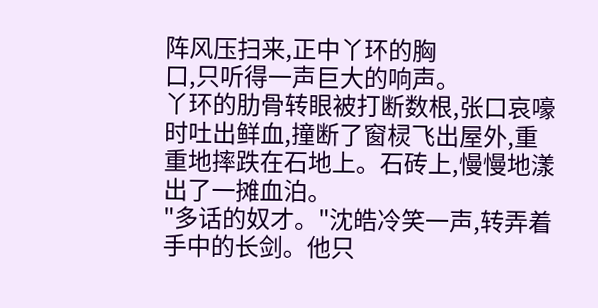阵风压扫来,正中丫环的胸
口,只听得一声巨大的响声。
丫环的肋骨转眼被打断数根,张口哀嚎时吐出鲜血,撞断了窗棂飞出屋外,重
重地摔跌在石地上。石砖上,慢慢地漾出了一摊血泊。
"多话的奴才。"沈皓冷笑一声,转弄着手中的长剑。他只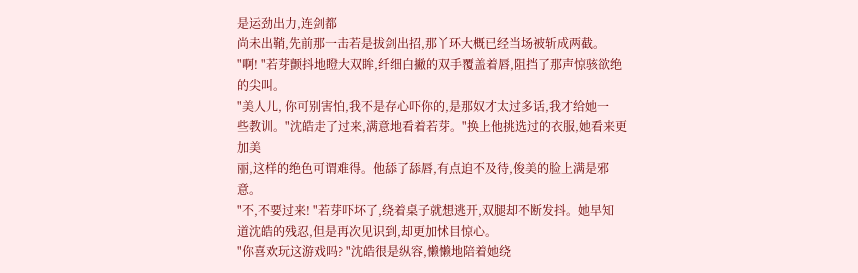是运劲出力,连剑都
尚未出鞘,先前那一击若是拔剑出招,那丫环大概已经当场被斩成两截。
"啊! "若芽颤抖地瞪大双眸,纤细白撇的双手覆盖着唇,阻挡了那声惊骇欲绝
的尖叫。
"美人儿, 你可别害怕,我不是存心吓你的,是那奴才太过多话,我才给她一
些教训。"沈皓走了过来,满意地看着若芽。"换上他挑选过的衣服,她看来更加美
丽,这样的绝色可谓难得。他舔了舔唇,有点迫不及待,俊美的脸上满是邪意。
"不,不要过来! "若芽吓坏了,绕着桌子就想逃开,双腿却不断发抖。她早知
道沈皓的残忍,但是再次见识到,却更加怵目惊心。
"你喜欢玩这游戏吗? "沈皓很是纵容,懒懒地陪着她绕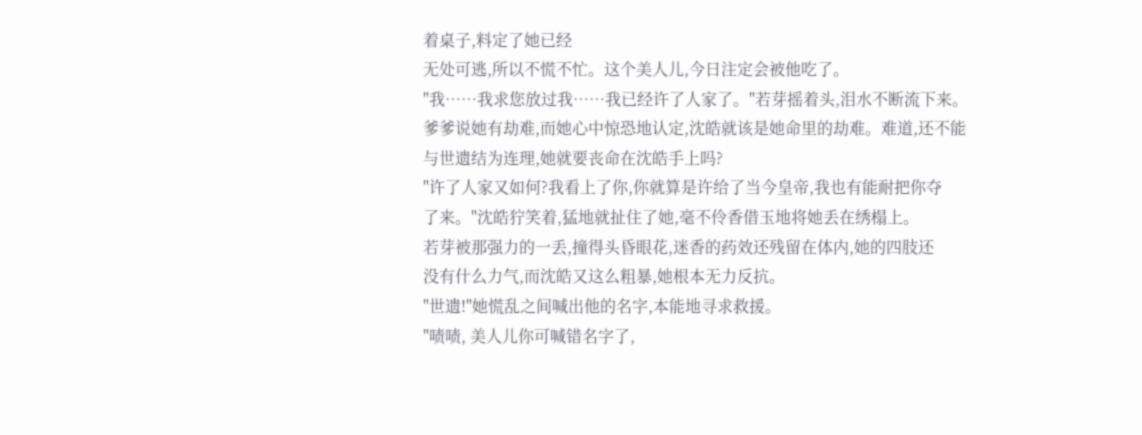着桌子,料定了她已经
无处可逃,所以不慌不忙。这个美人儿,今日注定会被他吃了。
"我……我求您放过我……我已经许了人家了。"若芽摇着头,泪水不断流下来。
爹爹说她有劫难,而她心中惊恐地认定,沈皓就该是她命里的劫难。难道,还不能
与世遗结为连理,她就要丧命在沈皓手上吗?
"许了人家又如何?我看上了你,你就算是许给了当今皇帝,我也有能耐把你夺
了来。"沈皓狞笑着,猛地就扯住了她,毫不伶香借玉地将她丢在绣榻上。
若芽被那强力的一丢,撞得头昏眼花,迷香的药效还残留在体内,她的四肢还
没有什么力气,而沈皓又这么粗暴,她根本无力反抗。
"世遗!"她慌乱之间喊出他的名字,本能地寻求救援。
"啧啧, 美人儿你可喊错名字了,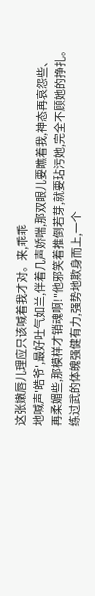这张嫩唇儿理应只该喊着我才对。来,乖乖
地喊声'皓爷',最好吐气如兰,伴着几声娇喘,那双眼儿要瞧着我,神态再哀怨些、
再柔媚些,那模样才销魂啊!"他邪笑着推倒若芽,就要玷污她,完全不顾她的挣扎。
练过武的体魄强健有力,强势地欺身而上,一个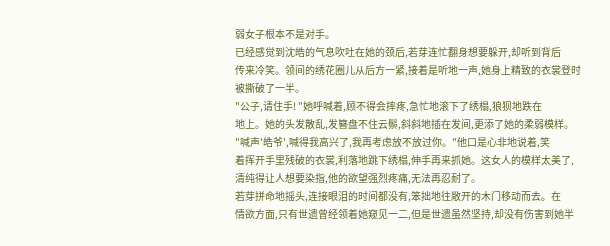弱女子根本不是对手。
已经感觉到沈皓的气息吹吐在她的颈后,若芽连忙翻身想要躲开,却听到背后
传来冷笑。领间的绣花圈儿从后方一紧,接着是听地一声,她身上精致的衣裳登时
被撕破了一半。
"公子,请住手! "她呼喊着,顾不得会摔疼,急忙地滚下了绣榻,狼狈地跌在
地上。她的头发散乱,发簪盘不住云鬃,斜斜地插在发间,更添了她的柔弱模样。
"喊声'皓爷',喊得我高兴了,我再考虑放不放过你。"他口是心非地说着,笑
着挥开手里残破的衣裳,利落地跳下绣榻,伸手再来抓她。这女人的模样太美了,
清纯得让人想要染指,他的欲望强烈疼痛,无法再忍耐了。
若芽拼命地摇头,连接眼泪的时间都没有,笨拙地往敞开的木门移动而去。在
情欲方面,只有世遗曾经领着她窥见一二,但是世遗虽然坚持,却没有伤害到她半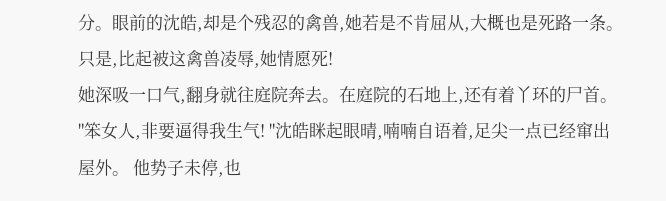分。眼前的沈皓,却是个残忍的禽兽,她若是不肯屈从,大概也是死路一条。
只是,比起被这禽兽凌辱,她情愿死!
她深吸一口气,翻身就往庭院奔去。在庭院的石地上,还有着丫环的尸首。
"笨女人,非要逼得我生气! "沈皓眯起眼晴,喃喃自语着,足尖一点已经窜出
屋外。 他势子未停,也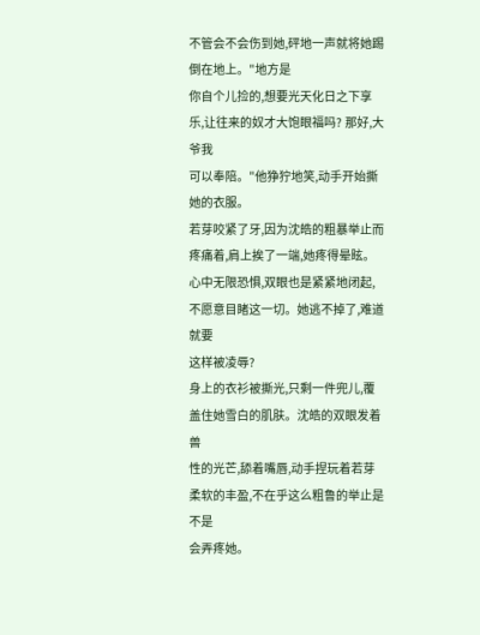不管会不会伤到她,砰地一声就将她踢倒在地上。"地方是
你自个儿捡的,想要光天化日之下享乐,让往来的奴才大饱眼福吗? 那好,大爷我
可以奉陪。"他狰狞地笑,动手开始撕她的衣服。
若芽咬紧了牙,因为沈皓的粗暴举止而疼痛着,肩上挨了一端,她疼得晕眩。
心中无限恐惧,双眼也是紧紧地闭起,不愿意目睹这一切。她逃不掉了,难道就要
这样被凌辱?
身上的衣衫被撕光,只剩一件兜儿,覆盖住她雪白的肌肤。沈皓的双眼发着兽
性的光芒,舔着嘴唇,动手捏玩着若芽柔软的丰盈,不在乎这么粗鲁的举止是不是
会弄疼她。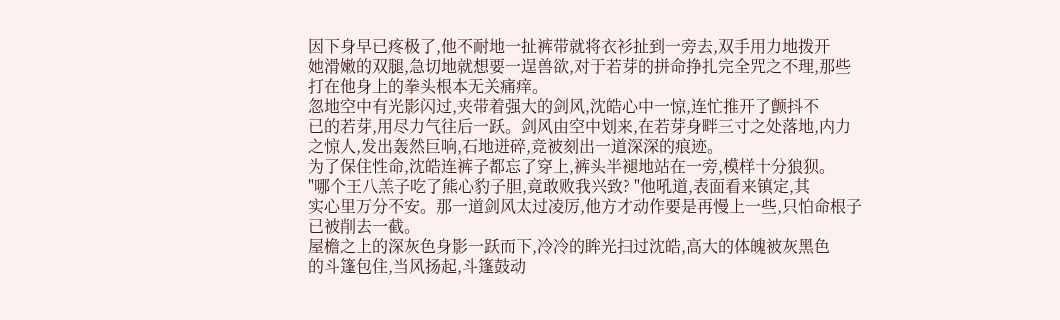因下身早已疼极了,他不耐地一扯裤带就将衣衫扯到一旁去,双手用力地拨开
她滑嫩的双腿,急切地就想要一逞兽欲,对于若芽的拼命挣扎完全咒之不理,那些
打在他身上的拳头根本无关痛痒。
忽地空中有光影闪过,夹带着强大的剑风,沈皓心中一惊,连忙推开了颤抖不
已的若芽,用尽力气往后一跃。剑风由空中划来,在若芽身畔三寸之处落地,内力
之惊人,发出轰然巨响,石地迸碎,竞被刻出一道深深的痕迹。
为了保住性命,沈皓连裤子都忘了穿上,裤头半褪地站在一旁,模样十分狼狈。
"哪个王八羔子吃了熊心豹子胆,竟敢败我兴致? "他吼道,表面看来镇定,其
实心里万分不安。那一道剑风太过凌厉,他方才动作要是再慢上一些,只怕命根子
已被削去一截。
屋檐之上的深灰色身影一跃而下,冷冷的眸光扫过沈皓,高大的体魄被灰黑色
的斗篷包住,当风扬起,斗篷鼓动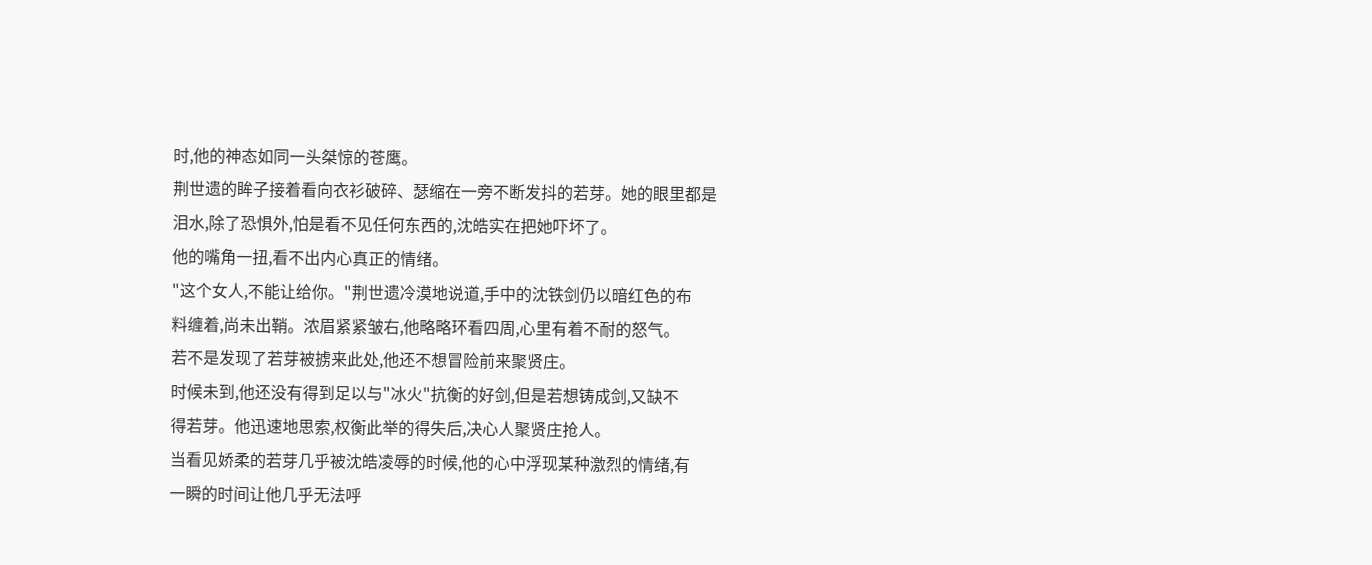时,他的神态如同一头桀惊的苍鹰。
荆世遗的眸子接着看向衣衫破碎、瑟缩在一旁不断发抖的若芽。她的眼里都是
泪水,除了恐惧外,怕是看不见任何东西的,沈皓实在把她吓坏了。
他的嘴角一扭,看不出内心真正的情绪。
"这个女人,不能让给你。"荆世遗冷漠地说道,手中的沈铁剑仍以暗红色的布
料缠着,尚未出鞘。浓眉紧紧皱右,他略略环看四周,心里有着不耐的怒气。
若不是发现了若芽被掳来此处,他还不想冒险前来聚贤庄。
时候未到,他还没有得到足以与"冰火"抗衡的好剑,但是若想铸成剑,又缺不
得若芽。他迅速地思索,权衡此举的得失后,决心人聚贤庄抢人。
当看见娇柔的若芽几乎被沈皓凌辱的时候,他的心中浮现某种激烈的情绪,有
一瞬的时间让他几乎无法呼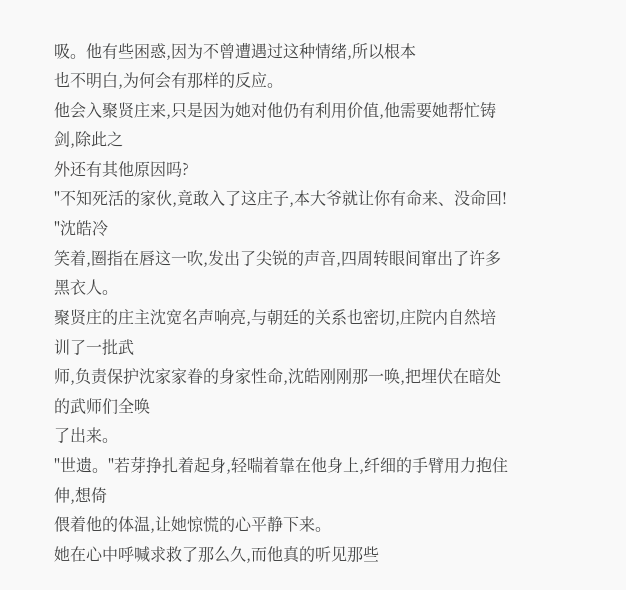吸。他有些困惑,因为不曾遭遇过这种情绪,所以根本
也不明白,为何会有那样的反应。
他会入聚贤庄来,只是因为她对他仍有利用价值,他需要她帮忙铸剑,除此之
外还有其他原因吗?
"不知死活的家伙,竟敢入了这庄子,本大爷就让你有命来、没命回! "沈皓冷
笑着,圈指在唇这一吹,发出了尖锐的声音,四周转眼间窜出了许多黑衣人。
聚贤庄的庄主沈宽名声响亮,与朝廷的关系也密切,庄院内自然培训了一批武
师,负责保护沈家家眷的身家性命,沈皓刚刚那一唤,把埋伏在暗处的武师们全唤
了出来。
"世遗。"若芽挣扎着起身,轻喘着靠在他身上,纤细的手臂用力抱住伸,想倚
偎着他的体温,让她惊慌的心平静下来。
她在心中呼喊求救了那么久,而他真的听见那些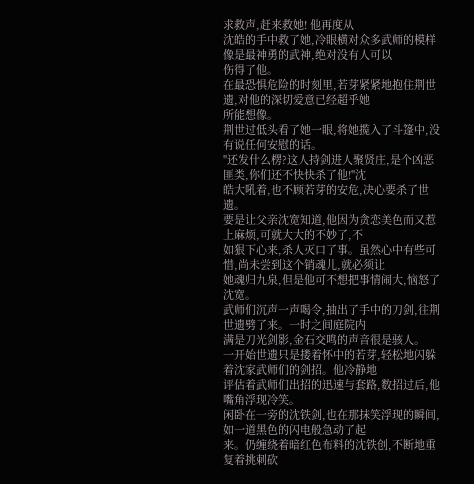求救声,赶来救她! 他再度从
沈皓的手中救了她,冷眼横对众多武师的模样像是最神勇的武神,绝对没有人可以
伤得了他。
在最恐惧危险的时刻里,若芽紧紧地抱住荆世遗,对他的深切爱意已经超乎她
所能想像。
荆世过低头看了她一眼,将她揽入了斗篷中,没有说任何安慰的话。
"还发什么楞?这人持剑进人聚贤庄,是个凶恶匪类,你们还不快快杀了他!"沈
皓大吼着,也不顾若芽的安危,决心要杀了世遗。
要是让父亲沈宽知道,他因为贪恋美色而又惹上麻烦,可就大大的不妙了,不
如狠下心来,杀人灭口了事。虽然心中有些可惜,尚未尝到这个销魂儿,就必须让
她魂归九泉,但是他可不想把事情闹大,恼怒了沈宽。
武师们沉声一声喝令,抽出了手中的刀剑,往荆世遗劈了来。一时之间庭院内
满是刀光剑影,金石交鸣的声音很是骇人。
一开始世遗只是搂着怀中的若芽,轻松地闪躲着沈家武师们的剑招。他冷静地
评估着武师们出招的迅速与套路,数招过后,他嘴角浮现冷笑。
闲卧在一旁的沈铁剑,也在那抹笑浮现的瞬间,如一道黑色的闪电般急动了起
来。仍缠绕着暗红色布料的沈铁创,不断地重复着挑刺砍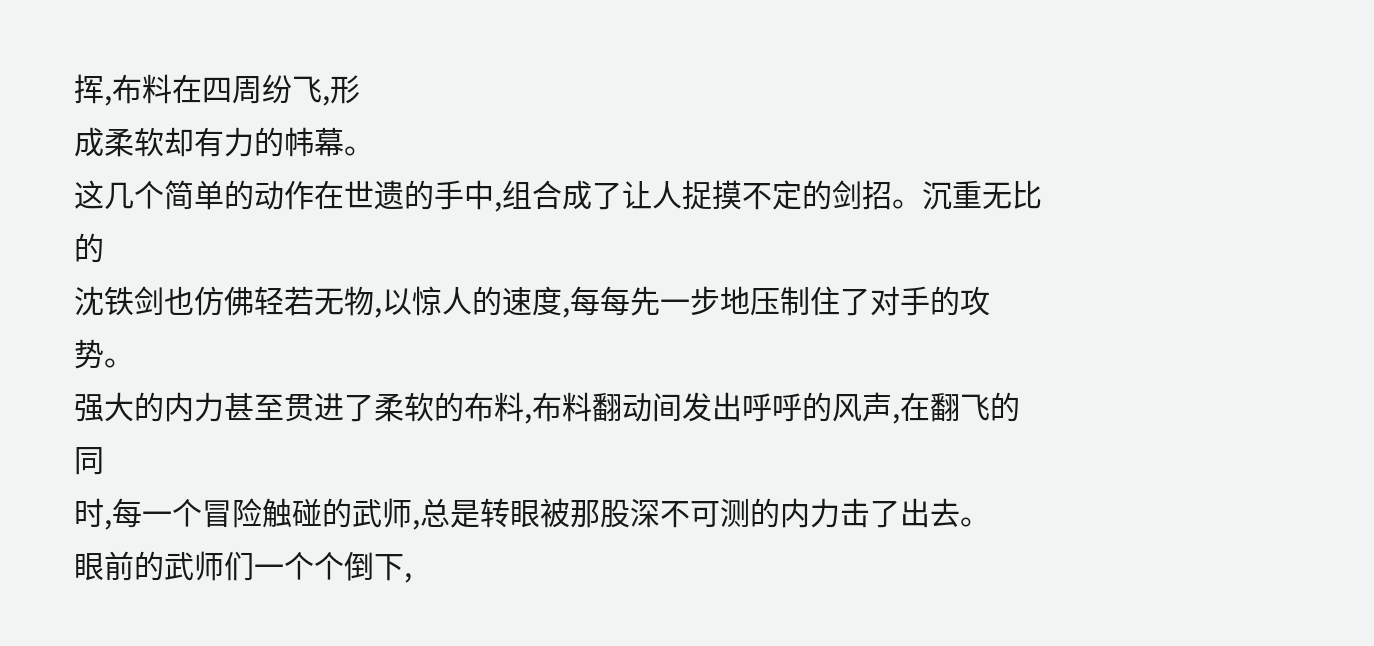挥,布料在四周纷飞,形
成柔软却有力的帏幕。
这几个简单的动作在世遗的手中,组合成了让人捉摸不定的剑招。沉重无比的
沈铁剑也仿佛轻若无物,以惊人的速度,每每先一步地压制住了对手的攻势。
强大的内力甚至贯进了柔软的布料,布料翻动间发出呼呼的风声,在翻飞的同
时,每一个冒险触碰的武师,总是转眼被那股深不可测的内力击了出去。
眼前的武师们一个个倒下,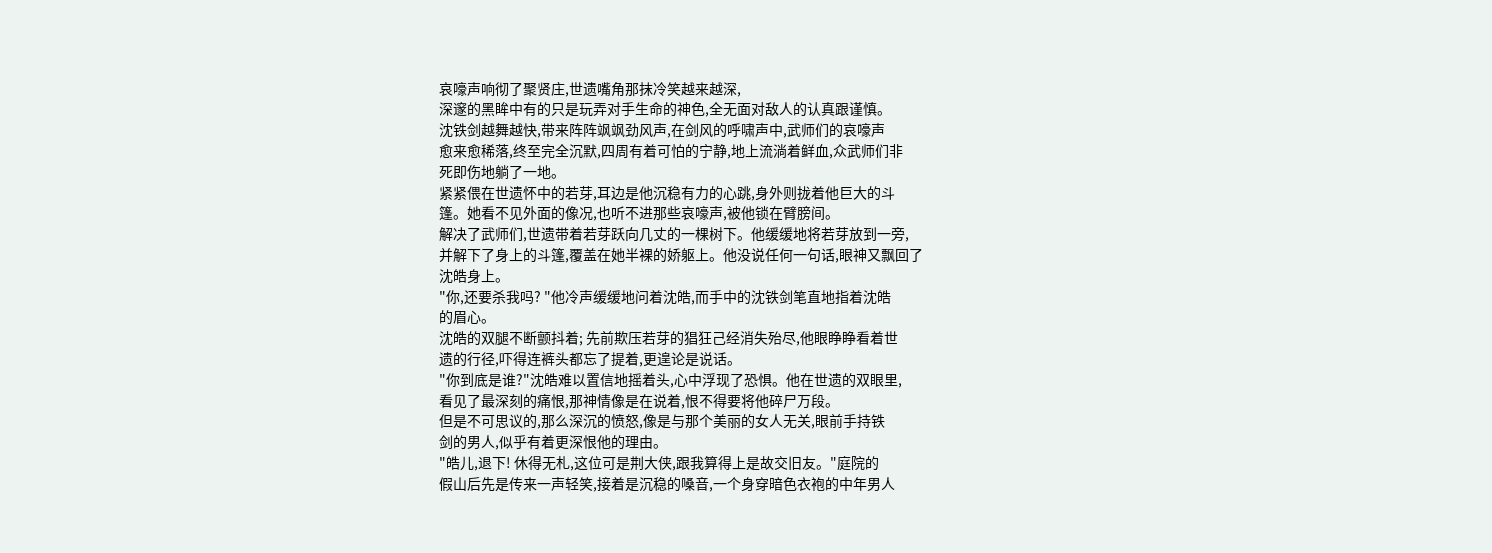哀嚎声响彻了聚贤庄,世遗嘴角那抹冷笑越来越深,
深邃的黑眸中有的只是玩弄对手生命的神色,全无面对敌人的认真跟谨慎。
沈铁剑越舞越快,带来阵阵飒飒劲风声,在剑风的呼啸声中,武师们的哀嚎声
愈来愈稀落,终至完全沉默,四周有着可怕的宁静,地上流淌着鲜血,众武师们非
死即伤地躺了一地。
紧紧偎在世遗怀中的若芽,耳边是他沉稳有力的心跳,身外则拢着他巨大的斗
篷。她看不见外面的像况,也听不进那些哀嚎声,被他锁在臂膀间。
解决了武师们,世遗带着若芽跃向几丈的一棵树下。他缓缓地将若芽放到一旁,
并解下了身上的斗篷,覆盖在她半裸的娇躯上。他没说任何一句话,眼神又飘回了
沈皓身上。
"你,还要杀我吗? "他冷声缓缓地问着沈皓,而手中的沈铁剑笔直地指着沈皓
的眉心。
沈皓的双腿不断颤抖着; 先前欺压若芽的猖狂己经消失殆尽,他眼睁睁看着世
遗的行径,吓得连裤头都忘了提着,更遑论是说话。
"你到底是谁?"沈皓难以置信地摇着头,心中浮现了恐惧。他在世遗的双眼里,
看见了最深刻的痛恨,那神情像是在说着,恨不得要将他碎尸万段。
但是不可思议的,那么深沉的愤怒,像是与那个美丽的女人无关,眼前手持铁
剑的男人,似乎有着更深恨他的理由。
"皓儿,退下! 休得无札,这位可是荆大侠,跟我算得上是故交旧友。"庭院的
假山后先是传来一声轻笑,接着是沉稳的嗓音,一个身穿暗色衣袍的中年男人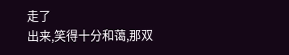走了
出来,笑得十分和蔼,那双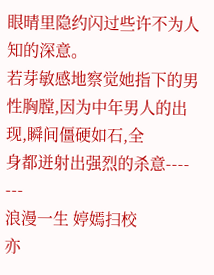眼晴里隐约闪过些许不为人知的深意。
若芽敏感地察觉她指下的男性胸膛,因为中年男人的出现,瞬间僵硬如石,全
身都迸射出强烈的杀意----
---
浪漫一生 婷嫣扫校
亦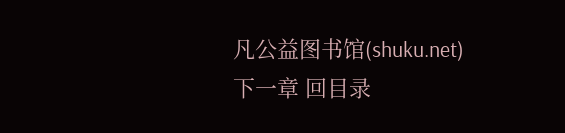凡公益图书馆(shuku.net)
下一章 回目录